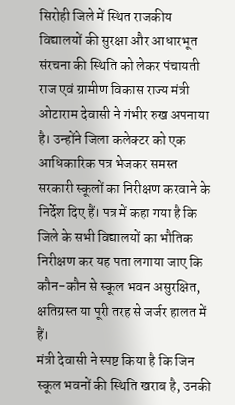सिरोही जिले में स्थित राजकीय विद्यालयों की सुरक्षा और आधारभूत संरचना की स्थिति को लेकर पंचायती राज एवं ग्रामीण विकास राज्य मंत्री ओटाराम देवासी ने गंभीर रुख अपनाया है। उन्होंने जिला कलेक्टर को एक आधिकारिक पत्र भेजकर समस्त सरकारी स्कूलों का निरीक्षण करवाने के निर्देश दिए हैं। पत्र में कहा गया है कि जिले के सभी विद्यालयों का भौतिक निरीक्षण कर यह पता लगाया जाए कि कौन-कौन से स्कूल भवन असुरक्षित, क्षतिग्रस्त या पूरी तरह से जर्जर हालत में हैं।
मंत्री देवासी ने स्पष्ट किया है कि जिन स्कूल भवनों की स्थिति खराब है, उनकी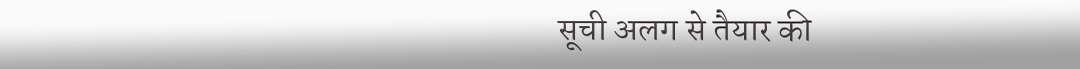सूची अलग से तैयार की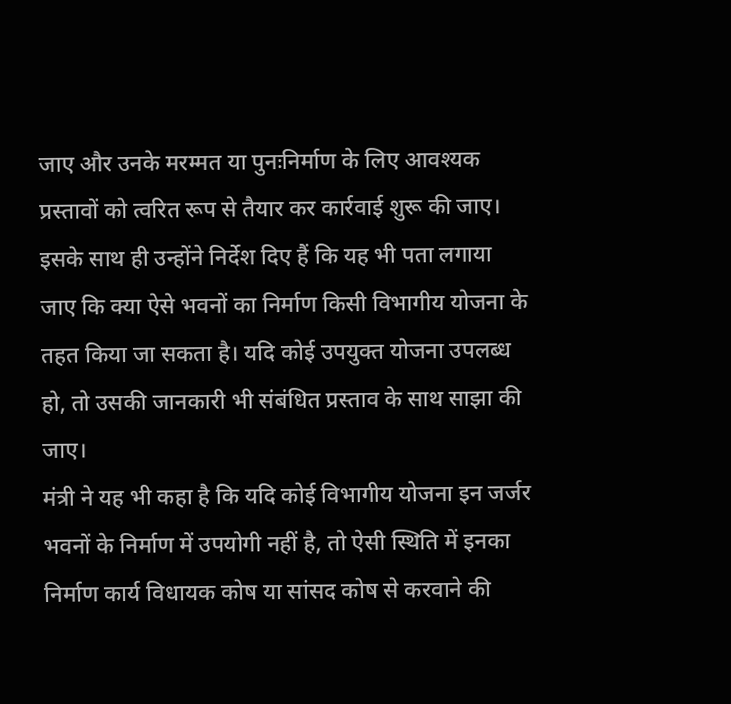जाए और उनके मरम्मत या पुनःनिर्माण के लिए आवश्यक प्रस्तावों को त्वरित रूप से तैयार कर कार्रवाई शुरू की जाए। इसके साथ ही उन्होंने निर्देश दिए हैं कि यह भी पता लगाया जाए कि क्या ऐसे भवनों का निर्माण किसी विभागीय योजना के तहत किया जा सकता है। यदि कोई उपयुक्त योजना उपलब्ध हो, तो उसकी जानकारी भी संबंधित प्रस्ताव के साथ साझा की जाए।
मंत्री ने यह भी कहा है कि यदि कोई विभागीय योजना इन जर्जर भवनों के निर्माण में उपयोगी नहीं है, तो ऐसी स्थिति में इनका निर्माण कार्य विधायक कोष या सांसद कोष से करवाने की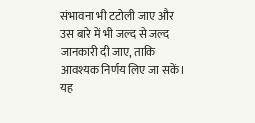संभावना भी टटोली जाए और उस बारे में भी जल्द से जल्द जानकारी दी जाए, ताकि आवश्यक निर्णय लिए जा सकें।
यह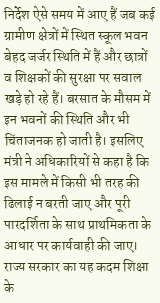निर्देश ऐसे समय में आए हैं जब कई ग्रामीण क्षेत्रों में स्थित स्कूल भवन बेहद जर्जर स्थिति में हैं और छात्रों व शिक्षकों की सुरक्षा पर सवाल खड़े हो रहे हैं। बरसात के मौसम में इन भवनों की स्थिति और भी चिंताजनक हो जाती है। इसलिए मंत्री ने अधिकारियों से कहा है कि इस मामले में किसी भी तरह की ढिलाई न बरती जाए और पूरी पारदर्शिता के साथ प्राथमिकता के आधार पर कार्यवाही की जाए।
राज्य सरकार का यह कदम शिक्षा के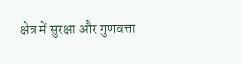क्षेत्र में सुरक्षा और गुणवत्ता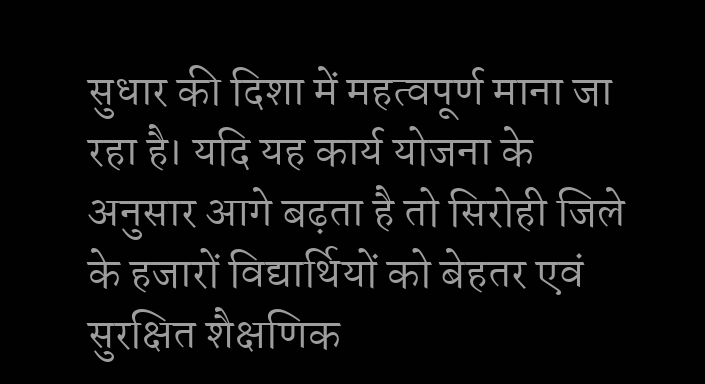सुधार की दिशा में महत्वपूर्ण माना जा रहा है। यदि यह कार्य योजना के अनुसार आगे बढ़ता है तो सिरोही जिले के हजारों विद्यार्थियों को बेहतर एवं सुरक्षित शैक्षणिक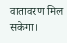वातावरण मिल सकेगा।